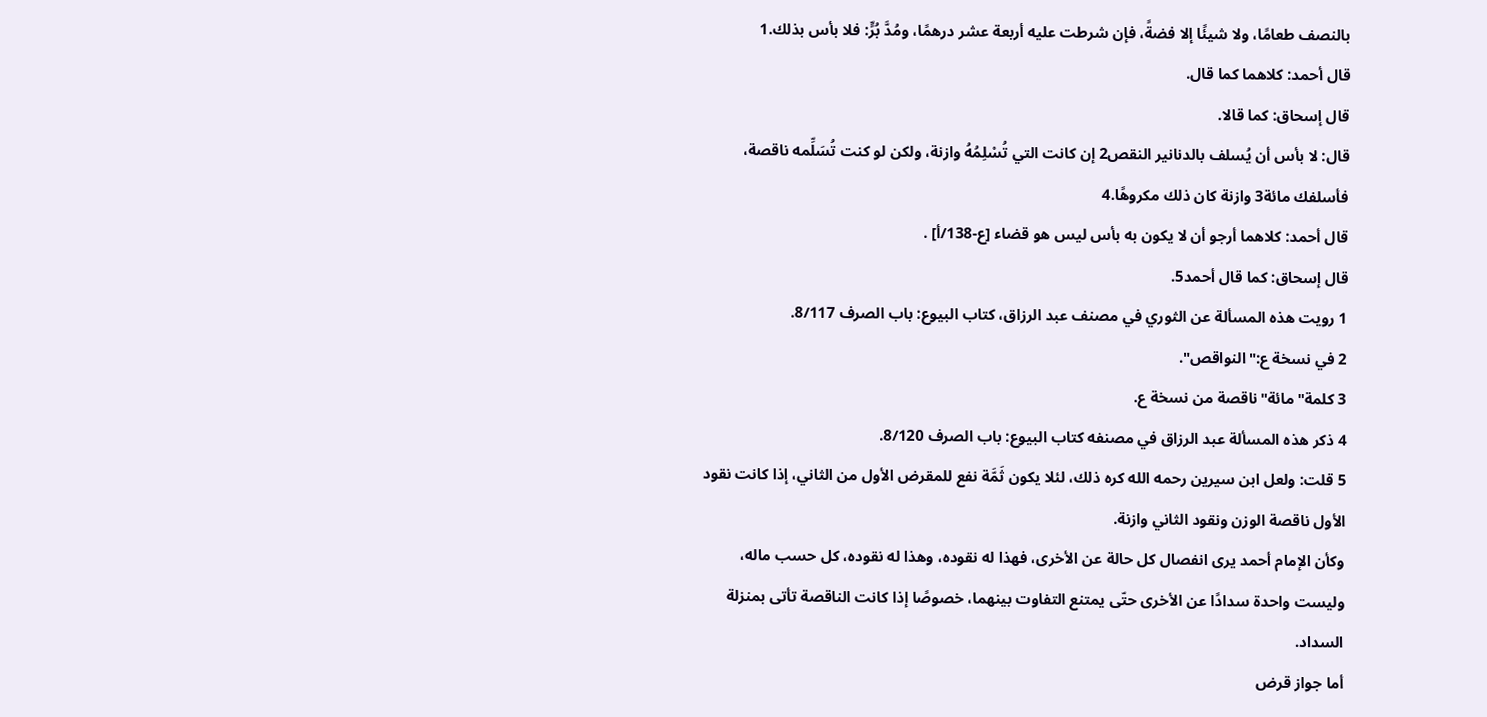بالنصف طعامًا، ولا شيئًا إلا فضةً، فإن شرطت عليه أربعة عشر درهمًا، ومُدَّ بُرٍّ: فلا بأس بذلك.1
قال أحمد: كلاهما كما قال.
قال إسحاق: كما قالا.
قال: لا بأس أن يُسلف بالدنانير النقص2 إن كانت التي تُسْلِمُهُ وازنة، ولكن لو كنت تُسَلِّمه ناقصة، فأسلفك مائة3 وازنة كان ذلك مكروهًا.4
قال أحمد: كلاهما أرجو أن لا يكون به بأس ليس هو قضاء [ع-138/أ] .
قال إسحاق: كما قال أحمد5.
1 رويت هذه المسألة عن الثوري في مصنف عبد الرزاق، كتاب البيوع: باب الصرف 8/117.
2 في نسخة ع:"النواقص".
3 كلمة"مائة"ناقصة من نسخة ع.
4 ذكر هذه المسألة عبد الرزاق في مصنفه كتاب البيوع: باب الصرف 8/120.
5 قلت: ولعل ابن سيرين رحمه الله كره ذلك، لئلا يكون ثَمَّة نفع للمقرض الأول من الثاني، إذا كانت نقود الأول ناقصة الوزن ونقود الثاني وازنة.
وكأن الإمام أحمد يرى انفصال كل حالة عن الأخرى، فهذا له نقوده، وهذا له نقوده، كل حسب ماله، وليست واحدة سدادًا عن الأخرى حتّى يمتنع التفاوت بينهما، خصوصًا إذا كانت الناقصة تأتى بمنزلة السداد.
أما جواز قرض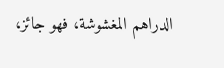الدراهم المغشوشة، فهو جائز،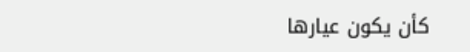كأن يكون عيارها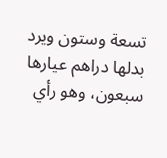تسعة وستون ويرد بدلها دراهم عيارها سبعون، وهو رأي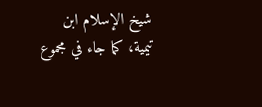شيخ الإسلام ابن تيمية، كما جاء في مجموع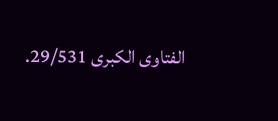الفتاوى الكبرى 29/531.